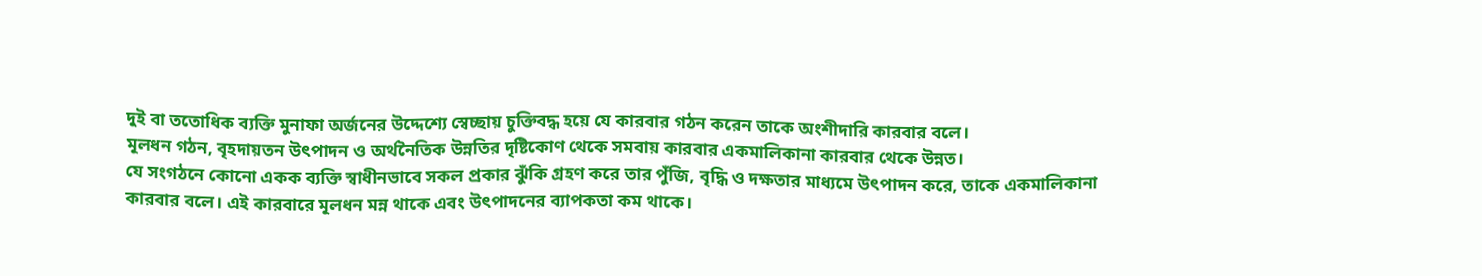দুই বা ততোধিক ব্যক্তি মুনাফা অর্জনের উদ্দেশ্যে স্বেচ্ছায় চুক্তিবদ্ধ হয়ে যে কারবার গঠন করেন তাকে অংশীদারি কারবার বলে।
মূলধন গঠন, বৃহদায়তন উৎপাদন ও অর্থনৈতিক উন্নতির দৃষ্টিকোণ থেকে সমবায় কারবার একমালিকানা কারবার থেকে উন্নত।
যে সংগঠনে কোনো একক ব্যক্তি স্বাধীনভাবে সকল প্রকার ঝুঁকি গ্রহণ করে তার পুঁজি, বৃদ্ধি ও দক্ষতার মাধ্যমে উৎপাদন করে, তাকে একমালিকানা কারবার বলে। এই কারবারে মূলধন মন্ন থাকে এবং উৎপাদনের ব্যাপকতা কম থাকে।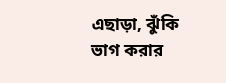এছাড়া, ঝুঁকি ভাগ করার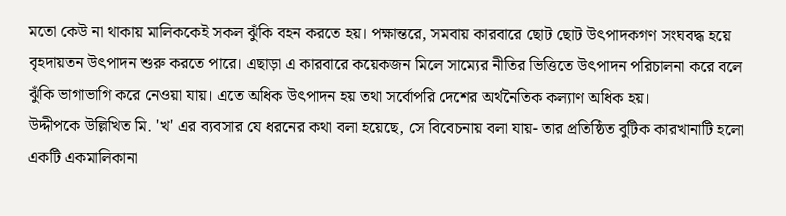মতো কেউ না থাকায় মালিককেই সকল ঝুঁকি বহন করতে হয়। পক্ষান্তরে, সমবায় কারবারে ছোট ছোট উৎপাদকগণ সংঘবদ্ধ হয়ে বৃহদায়তন উৎপাদন শুরু করতে পারে। এছাড়া এ কারবারে কয়েকজন মিলে সাম্যের নীতির ভিত্তিতে উৎপাদন পরিচালনা করে বলে ঝুঁকি ভাগাভাগি করে নেওয়া যায়। এতে অধিক উৎপাদন হয় তথা সর্বোপরি দেশের অর্থনৈতিক কল্যাণ অধিক হয়।
উদ্দীপকে উল্লিখিত মি. 'খ' এর ব্যবসার যে ধরনের কথা বলা হয়েছে, সে বিবেচনায় বলা যায়- তার প্রতিষ্ঠিত বুটিক কারখানাটি হলো একটি একমালিকানা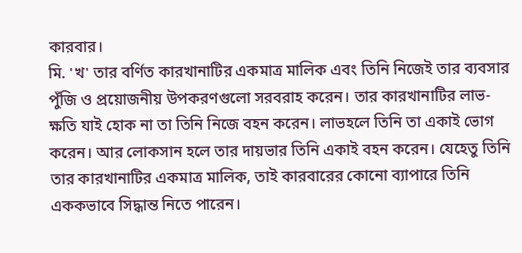কারবার।
মি. 'খ' তার বর্ণিত কারখানাটির একমাত্র মালিক এবং তিনি নিজেই তার ব্যবসার পুঁজি ও প্রয়োজনীয় উপকরণগুলো সরবরাহ করেন। তার কারখানাটির লাভ-ক্ষতি যাই হোক না তা তিনি নিজে বহন করেন। লাভহলে তিনি তা একাই ভোগ করেন। আর লোকসান হলে তার দায়ভার তিনি একাই বহন করেন। যেহেতু তিনি তার কারখানাটির একমাত্র মালিক, তাই কারবারের কোনো ব্যাপারে তিনি এককভাবে সিদ্ধান্ত নিতে পারেন।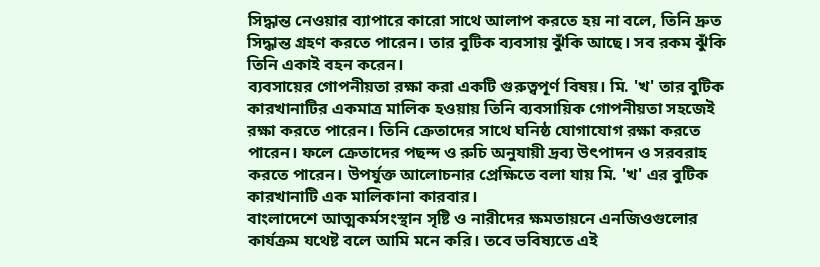সিদ্ধান্ত নেওয়ার ব্যাপারে কারো সাথে আলাপ করতে হয় না বলে, তিনি দ্রুত সিদ্ধান্ত গ্রহণ করতে পারেন। তার বুটিক ব্যবসায় ঝুঁকি আছে। সব রকম ঝুঁকি তিনি একাই বহন করেন।
ব্যবসায়ের গোপনীয়তা রক্ষা করা একটি গুরুত্বপূর্ণ বিষয়। মি. 'খ' তার বুটিক কারখানাটির একমাত্র মালিক হওয়ায় তিনি ব্যবসায়িক গোপনীয়তা সহজেই রক্ষা করতে পারেন। তিনি ক্রেতাদের সাথে ঘনিষ্ঠ যোগাযোগ রক্ষা করতে পারেন। ফলে ক্রেতাদের পছন্দ ও রুচি অনুযায়ী দ্রব্য উৎপাদন ও সরবরাহ করতে পারেন। উপর্যুক্ত আলোচনার প্রেক্ষিতে বলা যায় মি. 'খ' এর বুটিক কারখানাটি এক মালিকানা কারবার।
বাংলাদেশে আত্মকর্মসংস্থান সৃষ্টি ও নারীদের ক্ষমতায়নে এনজিওগুলোর কার্যক্রম যথেষ্ট বলে আমি মনে করি। তবে ভবিষ্যতে এই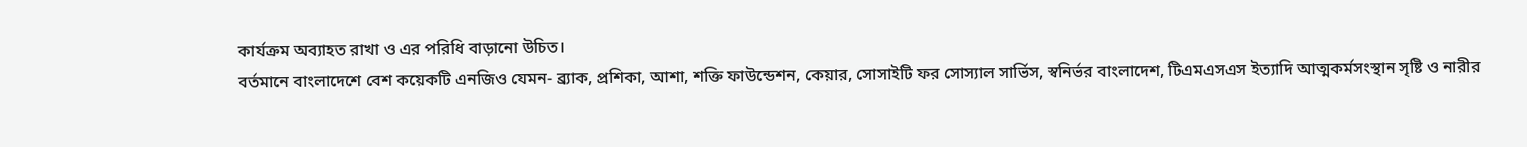কার্যক্রম অব্যাহত রাখা ও এর পরিধি বাড়ানো উচিত।
বর্তমানে বাংলাদেশে বেশ কয়েকটি এনজিও যেমন- ব্র্যাক, প্রশিকা, আশা, শক্তি ফাউন্ডেশন, কেয়ার, সোসাইটি ফর সোস্যাল সার্ভিস, স্বনির্ভর বাংলাদেশ, টিএমএসএস ইত্যাদি আত্মকর্মসংস্থান সৃষ্টি ও নারীর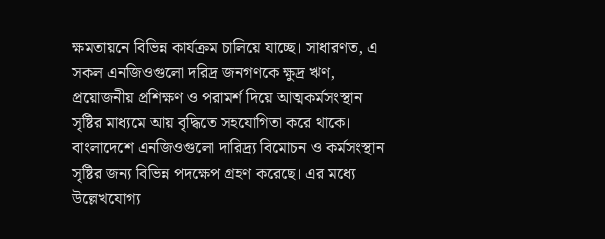ক্ষমতায়নে বিভিন্ন কার্যক্রম চালিয়ে যাচ্ছে। সাধারণত, এ সকল এনজিওগুলো দরিদ্র জনগণকে ক্ষুদ্র ঋণ, প্রয়োজনীয় প্রশিক্ষণ ও পরামর্শ দিয়ে আত্মকর্মসংস্থান সৃষ্টির মাধ্যমে আয় বৃদ্ধিতে সহযোগিতা করে থাকে।
বাংলাদেশে এনজিওগুলো দারিদ্র্য বিমোচন ও কর্মসংস্থান সৃষ্টির জন্য বিভিন্ন পদক্ষেপ গ্রহণ করেছে। এর মধ্যে উল্লেখযোগ্য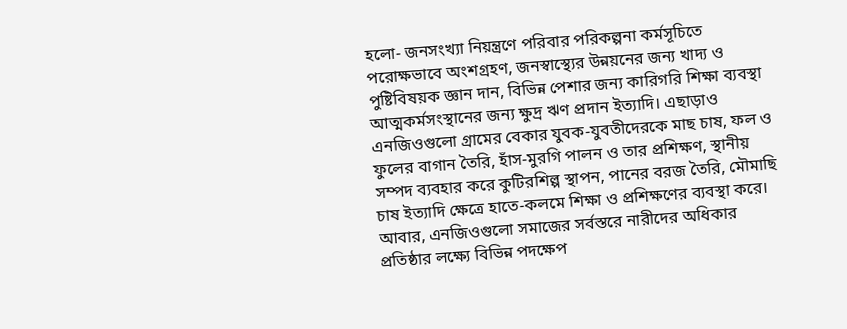হলো- জনসংখ্যা নিয়ন্ত্রণে পরিবার পরিকল্পনা কর্মসূচিতে পরোক্ষভাবে অংশগ্রহণ, জনস্বাস্থ্যের উন্নয়নের জন্য খাদ্য ও পুষ্টিবিষয়ক জ্ঞান দান, বিভিন্ন পেশার জন্য কারিগরি শিক্ষা ব্যবস্থা আত্মকর্মসংস্থানের জন্য ক্ষুদ্র ঋণ প্রদান ইত্যাদি। এছাড়াও এনজিওগুলো গ্রামের বেকার যুবক-যুবতীদেরকে মাছ চাষ, ফল ও ফুলের বাগান তৈরি, হাঁস-মুরগি পালন ও তার প্রশিক্ষণ, স্থানীয় সম্পদ ব্যবহার করে কুটিরশিল্প স্থাপন, পানের বরজ তৈরি, মৌমাছি চাষ ইত্যাদি ক্ষেত্রে হাতে-কলমে শিক্ষা ও প্রশিক্ষণের ব্যবস্থা করে।
আবার, এনজিওগুলো সমাজের সর্বস্তরে নারীদের অধিকার প্রতিষ্ঠার লক্ষ্যে বিভিন্ন পদক্ষেপ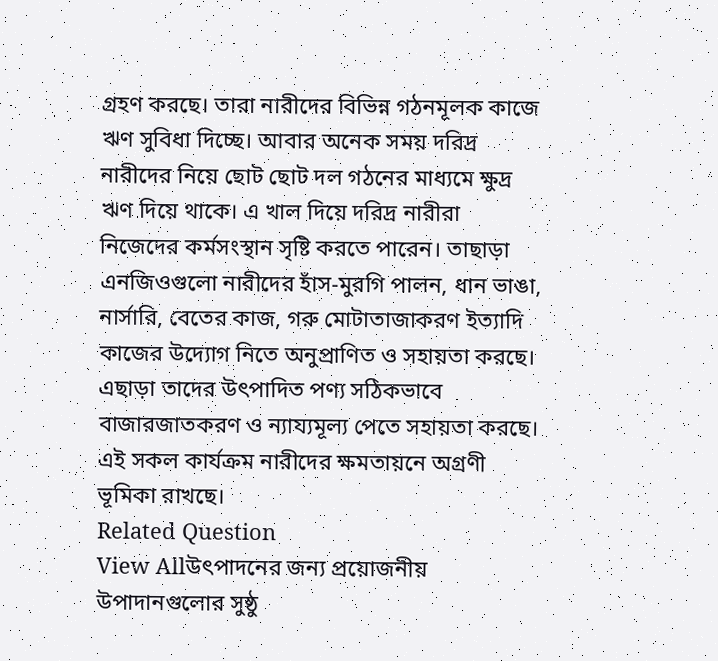গ্রহণ করছে। তারা নারীদের বিভিন্ন গঠনমূলক কাজে ঋণ সুবিধা দিচ্ছে। আবার অনেক সময় দরিদ্র নারীদের নিয়ে ছোট ছোট দল গঠনের মাধ্যমে ক্ষুদ্র ঋণ দিয়ে থাকে। এ খাল দিয়ে দরিদ্র নারীরা নিজেদের কর্মসংস্থান সৃষ্টি করতে পারেন। তাছাড়া এনজিওগুলো নারীদের হাঁস-মুরগি পালন, ধান ভাঙা, নার্সারি, বেতের কাজ, গরু মোটাতাজাকরণ ইত্যাদি কাজের উদ্যোগ নিতে অনুপ্রাণিত ও সহায়তা করছে। এছাড়া তাদের উৎপাদিত পণ্য সঠিকভাবে বাজারজাতকরণ ও ন্যায্যমূল্য পেতে সহায়তা করছে। এই সকল কার্যক্রম নারীদের ক্ষমতায়নে অগ্রণী ভূমিকা রাখছে।
Related Question
View Allউৎপাদনের জন্য প্রয়োজনীয় উপাদানগুলোর সুষ্ঠু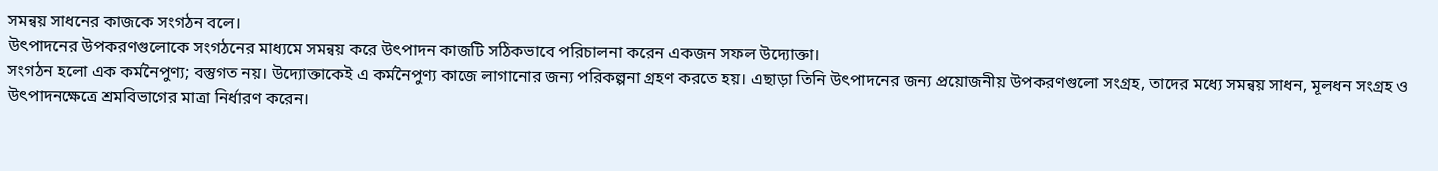সমন্বয় সাধনের কাজকে সংগঠন বলে।
উৎপাদনের উপকরণগুলোকে সংগঠনের মাধ্যমে সমন্বয় করে উৎপাদন কাজটি সঠিকভাবে পরিচালনা করেন একজন সফল উদ্যোক্তা।
সংগঠন হলো এক কর্মনৈপুণ্য; বস্তুগত নয়। উদ্যোক্তাকেই এ কর্মনৈপুণ্য কাজে লাগানোর জন্য পরিকল্পনা গ্রহণ করতে হয়। এছাড়া তিনি উৎপাদনের জন্য প্রয়োজনীয় উপকরণগুলো সংগ্রহ, তাদের মধ্যে সমন্বয় সাধন, মূলধন সংগ্রহ ও উৎপাদনক্ষেত্রে শ্রমবিভাগের মাত্রা নির্ধারণ করেন।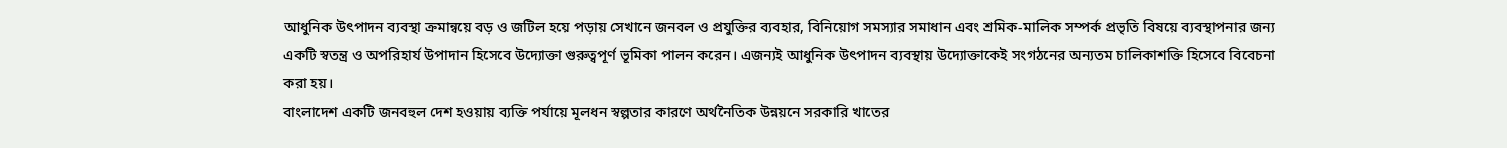আধুনিক উৎপাদন ব্যবস্থা ক্রমান্বয়ে বড় ও জটিল হয়ে পড়ায় সেখানে জনবল ও প্রযুক্তির ব্যবহার, বিনিয়োগ সমস্যার সমাধান এবং শ্রমিক-মালিক সম্পর্ক প্রভৃতি বিষয়ে ব্যবস্থাপনার জন্য একটি স্বতন্ত্র ও অপরিহার্য উপাদান হিসেবে উদ্যোক্তা গুরুত্বপূর্ণ ভূমিকা পালন করেন। এজন্যই আধুনিক উৎপাদন ব্যবস্থায় উদ্যোক্তাকেই সংগঠনের অন্যতম চালিকাশক্তি হিসেবে বিবেচনা করা হয়।
বাংলাদেশ একটি জনবহুল দেশ হওয়ায় ব্যক্তি পর্যায়ে মূলধন স্বল্পতার কারণে অর্থনৈতিক উন্নয়নে সরকারি খাতের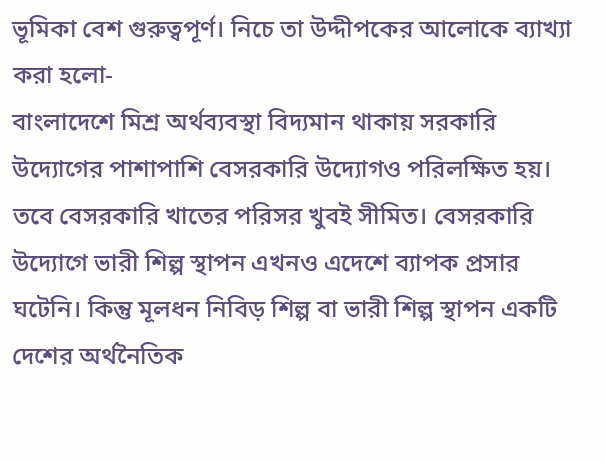ভূমিকা বেশ গুরুত্বপূর্ণ। নিচে তা উদ্দীপকের আলোকে ব্যাখ্যা করা হলো-
বাংলাদেশে মিশ্র অর্থব্যবস্থা বিদ্যমান থাকায় সরকারি উদ্যোগের পাশাপাশি বেসরকারি উদ্যোগও পরিলক্ষিত হয়। তবে বেসরকারি খাতের পরিসর খুবই সীমিত। বেসরকারি উদ্যোগে ভারী শিল্প স্থাপন এখনও এদেশে ব্যাপক প্রসার ঘটেনি। কিন্তু মূলধন নিবিড় শিল্প বা ভারী শিল্প স্থাপন একটি দেশের অর্থনৈতিক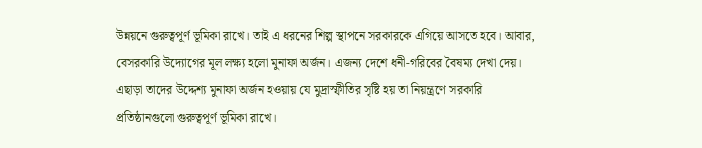উন্নয়নে গুরুত্বপূর্ণ ভূমিকা রাখে। তাই এ ধরনের শিল্প স্থাপনে সরকারকে এগিয়ে আসতে হবে। আবার, বেসরকারি উদ্যোগের মূল লক্ষ্য হলো মুনাফা অর্জন। এজন্য দেশে ধনী-গরিবের বৈষম্য দেখা দেয়। এছাড়া তাদের উদ্দেশ্য মুনাফা অর্জন হওয়ায় যে মুদ্রাস্ফীতির সৃষ্টি হয় তা নিয়ন্ত্রণে সরকারি প্রতিষ্ঠানগুলো গুরুত্বপূর্ণ ভূমিকা রাখে।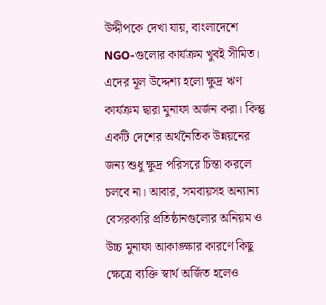উদ্দীপকে দেখা যায়, বাংলাদেশে NGO-গুলোর কার্যক্রম খুবই সীমিত। এদের মূল উদ্দেশ্য হলো ক্ষুদ্র ঋণ কার্যক্রম দ্বারা মুনাফা অর্জন করা। কিন্তু একটি দেশের অর্থনৈতিক উন্নয়নের জন্য শুধু ক্ষুদ্র পরিসরে চিন্তা করলে চলবে না। আবার, সমবায়সহ অন্যান্য বেসরকারি প্রতিষ্ঠানগুলোর অনিয়ম ও উচ্চ মুনাফা আকাঙ্ক্ষার কারণে কিছু ক্ষেত্রে ব্যক্তি স্বার্থ অর্জিত হলেও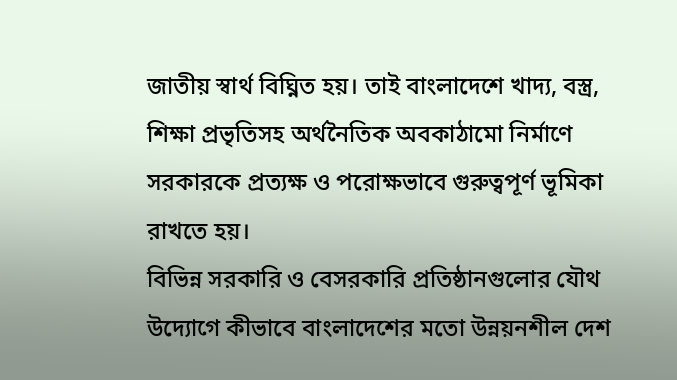জাতীয় স্বার্থ বিঘ্নিত হয়। তাই বাংলাদেশে খাদ্য, বস্ত্র, শিক্ষা প্রভৃতিসহ অর্থনৈতিক অবকাঠামো নির্মাণে সরকারকে প্রত্যক্ষ ও পরোক্ষভাবে গুরুত্বপূর্ণ ভূমিকা রাখতে হয়।
বিভিন্ন সরকারি ও বেসরকারি প্রতিষ্ঠানগুলোর যৌথ উদ্যোগে কীভাবে বাংলাদেশের মতো উন্নয়নশীল দেশ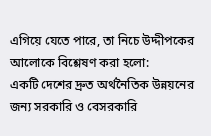এগিয়ে যেতে পারে, তা নিচে উদ্দীপকের আলোকে বিশ্লেষণ করা হলো:
একটি দেশের দ্রুত অর্থনৈতিক উন্নয়নের জন্য সরকারি ও বেসরকারি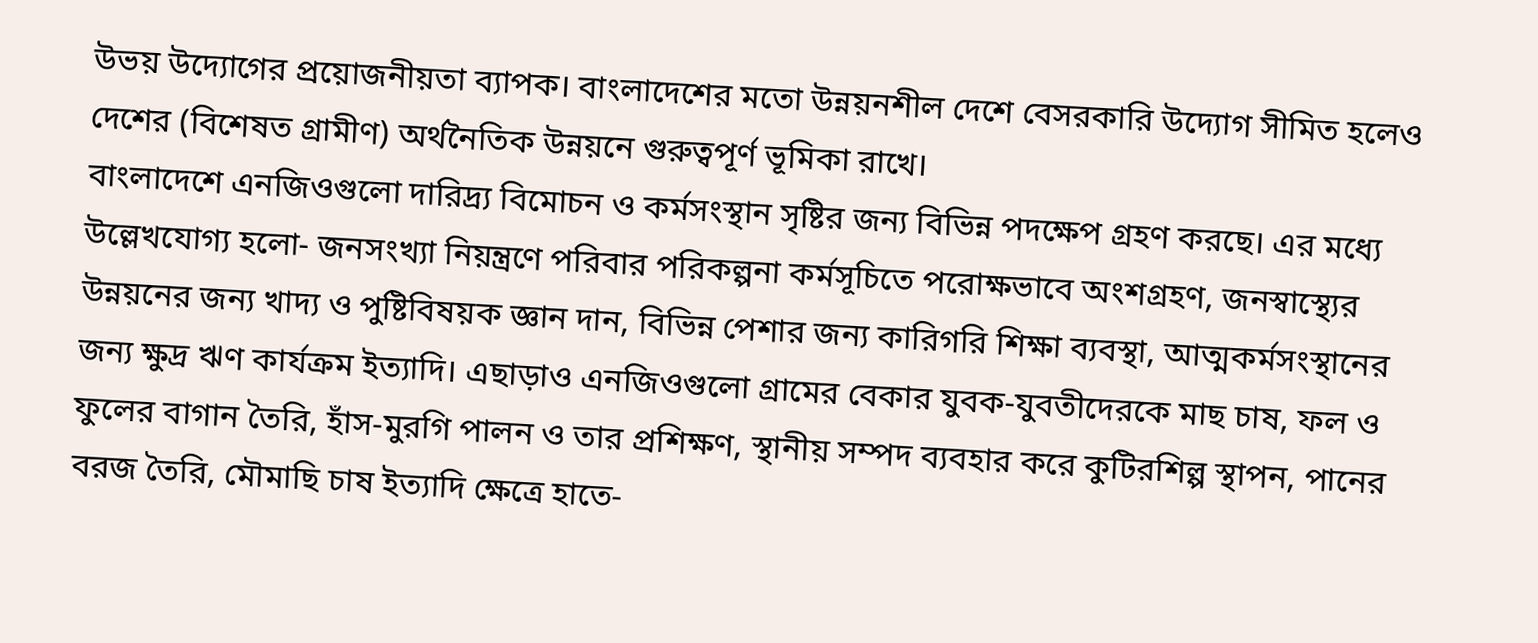উভয় উদ্যোগের প্রয়োজনীয়তা ব্যাপক। বাংলাদেশের মতো উন্নয়নশীল দেশে বেসরকারি উদ্যোগ সীমিত হলেও দেশের (বিশেষত গ্রামীণ) অর্থনৈতিক উন্নয়নে গুরুত্বপূর্ণ ভূমিকা রাখে।
বাংলাদেশে এনজিওগুলো দারিদ্র্য বিমোচন ও কর্মসংস্থান সৃষ্টির জন্য বিভিন্ন পদক্ষেপ গ্রহণ করছে। এর মধ্যে উল্লেখযোগ্য হলো- জনসংখ্যা নিয়ন্ত্রণে পরিবার পরিকল্পনা কর্মসূচিতে পরোক্ষভাবে অংশগ্রহণ, জনস্বাস্থ্যের উন্নয়নের জন্য খাদ্য ও পুষ্টিবিষয়ক জ্ঞান দান, বিভিন্ন পেশার জন্য কারিগরি শিক্ষা ব্যবস্থা, আত্মকর্মসংস্থানের জন্য ক্ষুদ্র ঋণ কার্যক্রম ইত্যাদি। এছাড়াও এনজিওগুলো গ্রামের বেকার যুবক-যুবতীদেরকে মাছ চাষ, ফল ও ফুলের বাগান তৈরি, হাঁস-মুরগি পালন ও তার প্রশিক্ষণ, স্থানীয় সম্পদ ব্যবহার করে কুটিরশিল্প স্থাপন, পানের বরজ তৈরি, মৌমাছি চাষ ইত্যাদি ক্ষেত্রে হাতে-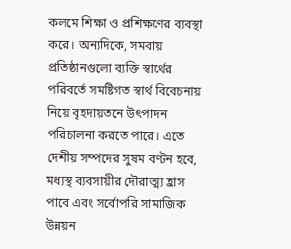কলমে শিক্ষা ও প্রশিক্ষণের ব্যবস্থা করে। অন্যদিকে, সমবায় প্রতিষ্ঠানগুলো ব্যক্তি স্বার্থের পরিবর্তে সমষ্টিগত স্বার্থ বিবেচনায় নিয়ে বৃহদায়তনে উৎপাদন পরিচালনা করতে পারে। এতে দেশীয় সম্পদের সুষম বণ্টন হবে, মধ্যস্থ ব্যবসায়ীর দৌরাত্ম্য হ্রাস পাবে এবং সর্বোপরি সামাজিক উন্নয়ন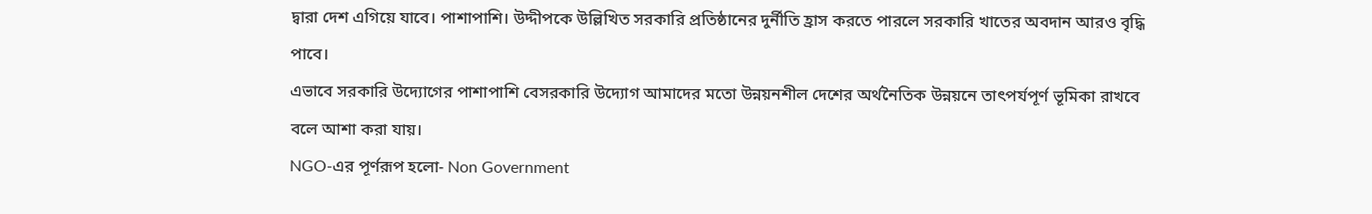দ্বারা দেশ এগিয়ে যাবে। পাশাপাশি। উদ্দীপকে উল্লিখিত সরকারি প্রতিষ্ঠানের দুর্নীতি হ্রাস করতে পারলে সরকারি খাতের অবদান আরও বৃদ্ধি পাবে।
এভাবে সরকারি উদ্যোগের পাশাপাশি বেসরকারি উদ্যোগ আমাদের মতো উন্নয়নশীল দেশের অর্থনৈতিক উন্নয়নে তাৎপর্যপূর্ণ ভূমিকা রাখবে বলে আশা করা যায়।
NGO-এর পূর্ণরূপ হলো- Non Government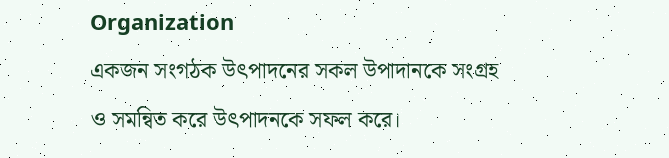Organization
একজন সংগঠক উৎপাদনের সকল উপাদানকে সংগ্রহ ও সমন্বিত করে উৎপাদনকে সফল করে।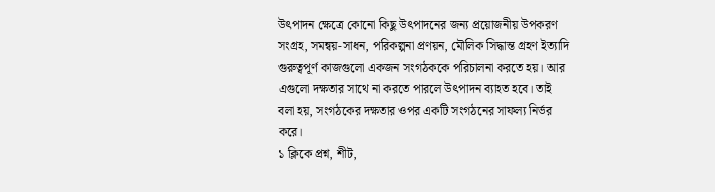উৎপাদন ক্ষেত্রে কোনো কিছু উৎপাদনের জন্য প্রয়োজনীয় উপকরণ সংগ্রহ, সমন্বয়-সাধন, পরিকল্পনা প্রণয়ন, মৌলিক সিদ্ধান্ত গ্রহণ ইত্যাদি গুরুত্বপূর্ণ কাজগুলো একজন সংগঠককে পরিচালনা করতে হয়। আর এগুলো দক্ষতার সাথে না করতে পারলে উৎপাদন ব্যাহত হবে। তাই বলা হয়, সংগঠকের দক্ষতার ওপর একটি সংগঠনের সাফল্য নির্ভর করে।
১ ক্লিকে প্রশ্ন, শীট,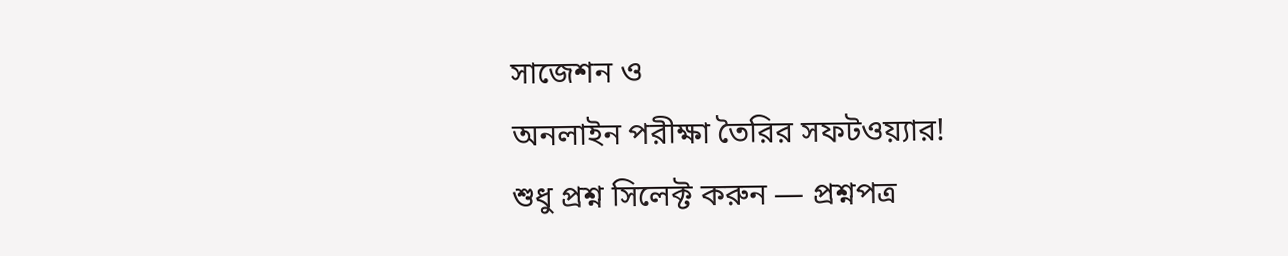সাজেশন ও
অনলাইন পরীক্ষা তৈরির সফটওয়্যার!
শুধু প্রশ্ন সিলেক্ট করুন — প্রশ্নপত্র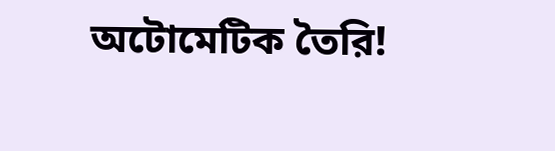অটোমেটিক তৈরি!